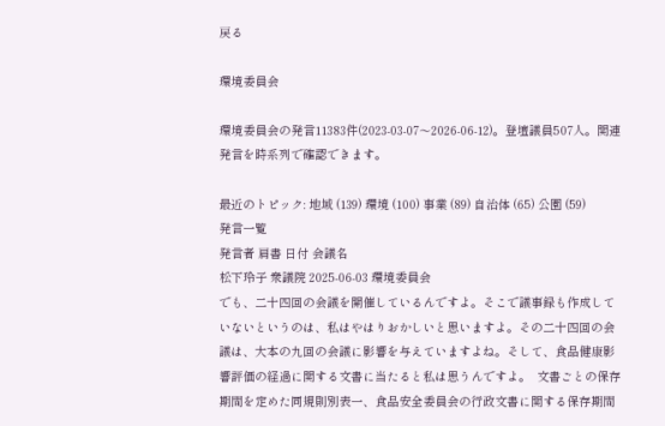戻る

環境委員会

環境委員会の発言11383件(2023-03-07〜2026-06-12)。登壇議員507人。関連発言を時系列で確認できます。

最近のトピック: 地域 (139) 環境 (100) 事業 (89) 自治体 (65) 公園 (59)
発言一覧
発言者 肩書 日付 会議名
松下玲子 衆議院 2025-06-03 環境委員会
でも、二十四回の会議を開催しているんですよ。そこで議事録も作成していないというのは、私はやはりおかしいと思いますよ。その二十四回の会議は、大本の九回の会議に影響を与えていますよね。そして、食品健康影響評価の経過に関する文書に当たると私は思うんですよ。  文書ごとの保存期間を定めた同規則別表一、食品安全委員会の行政文書に関する保存期間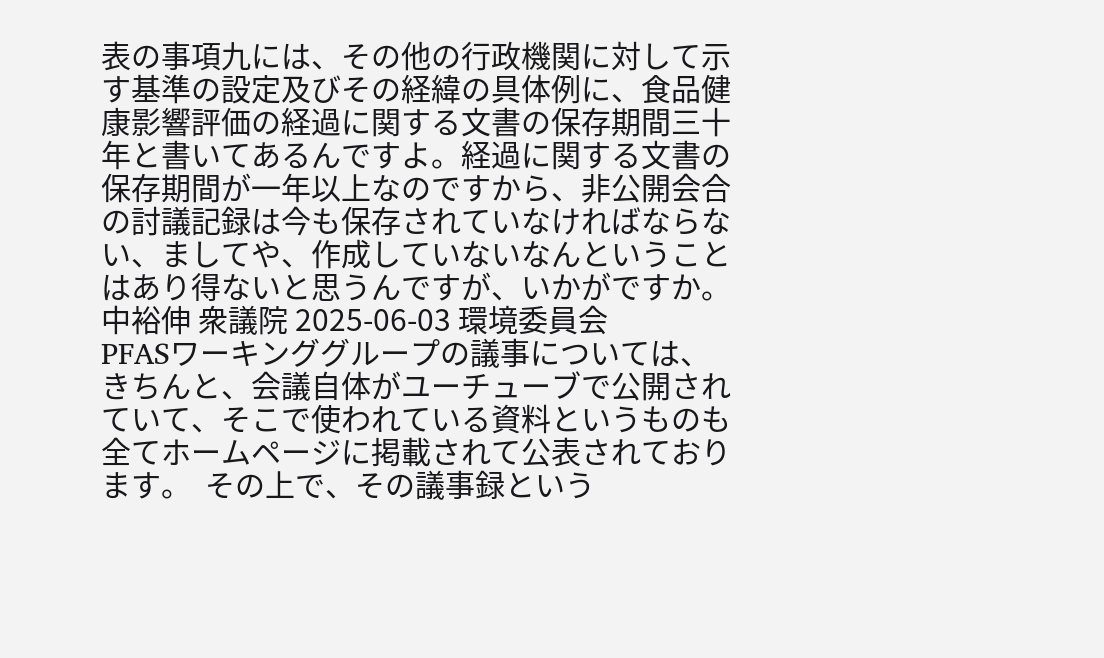表の事項九には、その他の行政機関に対して示す基準の設定及びその経緯の具体例に、食品健康影響評価の経過に関する文書の保存期間三十年と書いてあるんですよ。経過に関する文書の保存期間が一年以上なのですから、非公開会合の討議記録は今も保存されていなければならない、ましてや、作成していないなんということはあり得ないと思うんですが、いかがですか。
中裕伸 衆議院 2025-06-03 環境委員会
PFASワーキンググループの議事については、きちんと、会議自体がユーチューブで公開されていて、そこで使われている資料というものも全てホームページに掲載されて公表されております。  その上で、その議事録という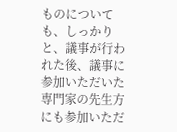ものについても、しっかりと、議事が行われた後、議事に参加いただいた専門家の先生方にも参加いただ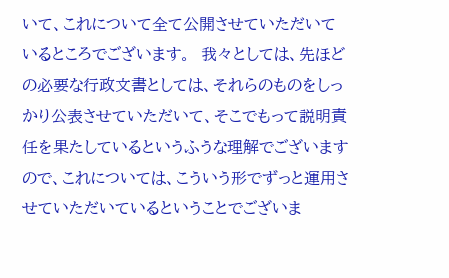いて、これについて全て公開させていただいているところでございます。  我々としては、先ほどの必要な行政文書としては、それらのものをしっかり公表させていただいて、そこでもって説明責任を果たしているというふうな理解でございますので、これについては、こういう形でずっと運用させていただいているということでございま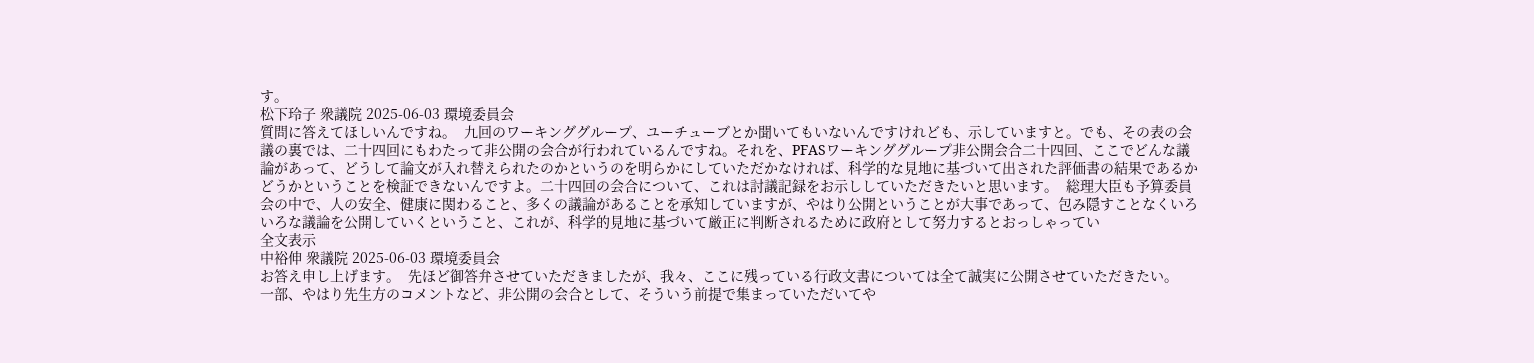す。
松下玲子 衆議院 2025-06-03 環境委員会
質問に答えてほしいんですね。  九回のワーキンググループ、ユーチューブとか聞いてもいないんですけれども、示していますと。でも、その表の会議の裏では、二十四回にもわたって非公開の会合が行われているんですね。それを、PFASワーキンググループ非公開会合二十四回、ここでどんな議論があって、どうして論文が入れ替えられたのかというのを明らかにしていただかなければ、科学的な見地に基づいて出された評価書の結果であるかどうかということを検証できないんですよ。二十四回の会合について、これは討議記録をお示ししていただきたいと思います。  総理大臣も予算委員会の中で、人の安全、健康に関わること、多くの議論があることを承知していますが、やはり公開ということが大事であって、包み隠すことなくいろいろな議論を公開していくということ、これが、科学的見地に基づいて厳正に判断されるために政府として努力するとおっしゃってい
全文表示
中裕伸 衆議院 2025-06-03 環境委員会
お答え申し上げます。  先ほど御答弁させていただきましたが、我々、ここに残っている行政文書については全て誠実に公開させていただきたい。  一部、やはり先生方のコメントなど、非公開の会合として、そういう前提で集まっていただいてや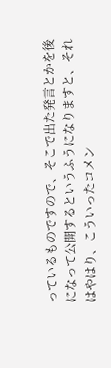っているものですので、そこで出た発言とかを後になって公開するというふうになりますと、それはやはり、こういったコメン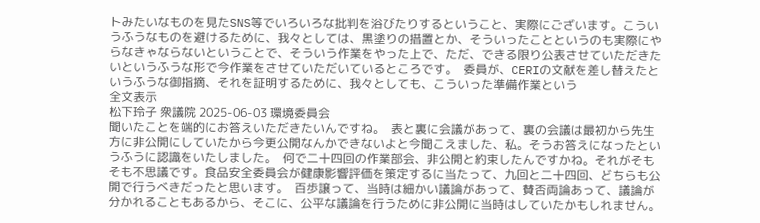トみたいなものを見たSNS等でいろいろな批判を浴びたりするということ、実際にございます。こういうふうなものを避けるために、我々としては、黒塗りの措置とか、そういったことというのも実際にやらなきゃならないということで、そういう作業をやった上で、ただ、できる限り公表させていただきたいというふうな形で今作業をさせていただいているところです。  委員が、CERIの文献を差し替えたというふうな御指摘、それを証明するために、我々としても、こういった準備作業という
全文表示
松下玲子 衆議院 2025-06-03 環境委員会
聞いたことを端的にお答えいただきたいんですね。  表と裏に会議があって、裏の会議は最初から先生方に非公開にしていたから今更公開なんかできないよと今聞こえました、私。そうお答えになったというふうに認識をいたしました。  何で二十四回の作業部会、非公開と約束したんですかね。それがそもそも不思議です。食品安全委員会が健康影響評価を策定するに当たって、九回と二十四回、どちらも公開で行うべきだったと思います。  百歩譲って、当時は細かい議論があって、賛否両論あって、議論が分かれることもあるから、そこに、公平な議論を行うために非公開に当時はしていたかもしれません。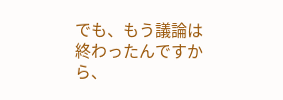でも、もう議論は終わったんですから、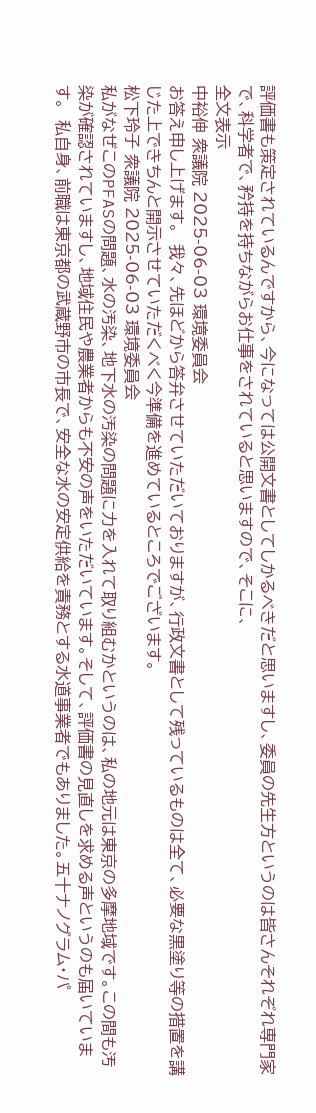評価書も策定されているんですから、今になっては公開文書としてしかるべきだと思いますし、委員の先生方というのは皆さんそれぞれ専門家で、科学者で、矜持を持ちながらお仕事をされていると思いますので、そこに、
全文表示
中裕伸 衆議院 2025-06-03 環境委員会
お答え申し上げます。  我々、先ほどから答弁させていただいておりますが、行政文書として残っているものは全て、必要な黒塗り等の措置を講じた上できちんと開示させていただくべく今準備を進めているところでございます。
松下玲子 衆議院 2025-06-03 環境委員会
私がなぜこのPFASの問題、水の汚染、地下水の汚染の問題に力を入れて取り組むかというのは、私の地元は東京の多摩地域です。この間も汚染が確認されていますし、地域住民や農業者からも不安の声をいただいています。そして、評価書の見直しを求める声というのも届いています。  私自身、前職は東京都の武蔵野市の市長で、安全な水の安定供給を責務とする水道事業者でもありました。五十ナノグラム・パ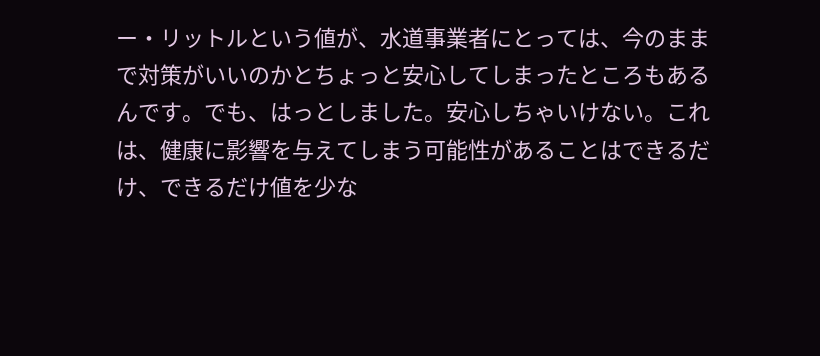ー・リットルという値が、水道事業者にとっては、今のままで対策がいいのかとちょっと安心してしまったところもあるんです。でも、はっとしました。安心しちゃいけない。これは、健康に影響を与えてしまう可能性があることはできるだけ、できるだけ値を少な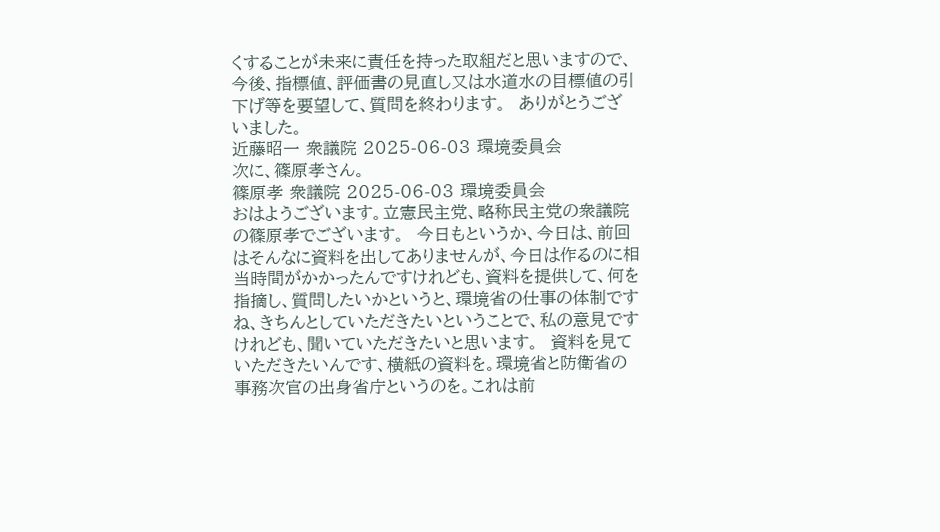くすることが未来に責任を持った取組だと思いますので、今後、指標値、評価書の見直し又は水道水の目標値の引下げ等を要望して、質問を終わります。  ありがとうございました。
近藤昭一 衆議院 2025-06-03 環境委員会
次に、篠原孝さん。
篠原孝 衆議院 2025-06-03 環境委員会
おはようございます。立憲民主党、略称民主党の衆議院の篠原孝でございます。  今日もというか、今日は、前回はそんなに資料を出してありませんが、今日は作るのに相当時間がかかったんですけれども、資料を提供して、何を指摘し、質問したいかというと、環境省の仕事の体制ですね、きちんとしていただきたいということで、私の意見ですけれども、聞いていただきたいと思います。  資料を見ていただきたいんです、横紙の資料を。環境省と防衛省の事務次官の出身省庁というのを。これは前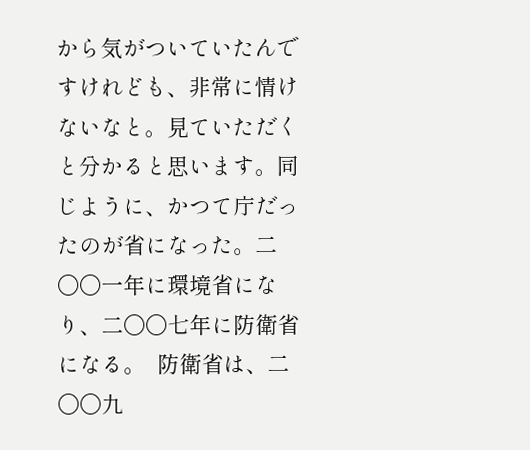から気がついていたんですけれども、非常に情けないなと。見ていただくと分かると思います。同じように、かつて庁だったのが省になった。二〇〇一年に環境省になり、二〇〇七年に防衛省になる。  防衛省は、二〇〇九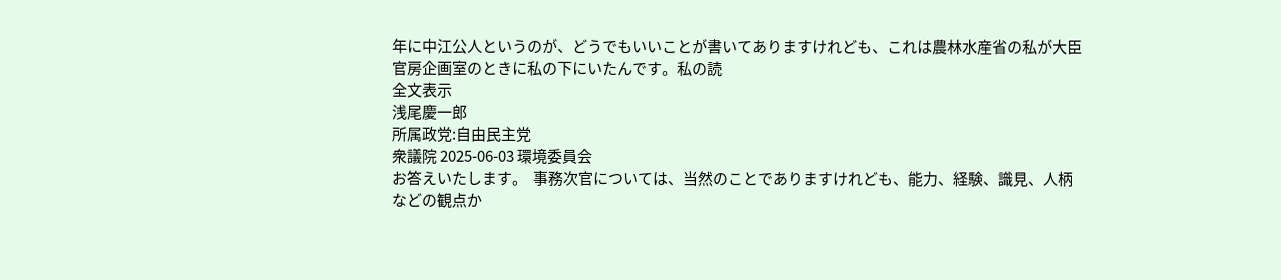年に中江公人というのが、どうでもいいことが書いてありますけれども、これは農林水産省の私が大臣官房企画室のときに私の下にいたんです。私の読
全文表示
浅尾慶一郎
所属政党:自由民主党
衆議院 2025-06-03 環境委員会
お答えいたします。  事務次官については、当然のことでありますけれども、能力、経験、識見、人柄などの観点か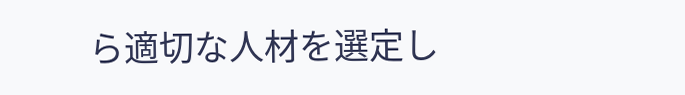ら適切な人材を選定し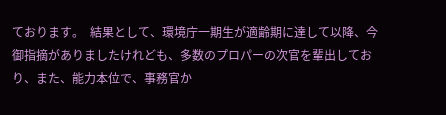ております。  結果として、環境庁一期生が適齢期に達して以降、今御指摘がありましたけれども、多数のプロパーの次官を輩出しており、また、能力本位で、事務官か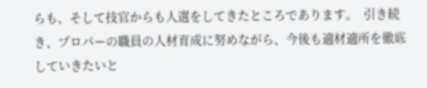らも、そして技官からも人選をしてきたところであります。  引き続き、プロパーの職員の人材育成に努めながら、今後も適材適所を徹底していきたいと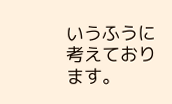いうふうに考えております。